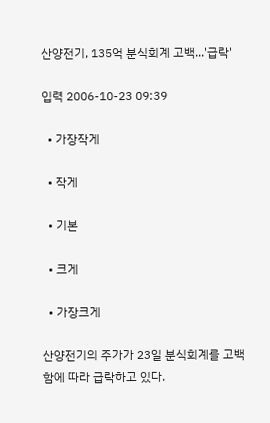산양전기, 135억 분식회계 고백...'급락'

입력 2006-10-23 09:39

  • 가장작게

  • 작게

  • 기본

  • 크게

  • 가장크게

산양전기의 주가가 23일 분식회계를 고백함에 따라 급락하고 있다.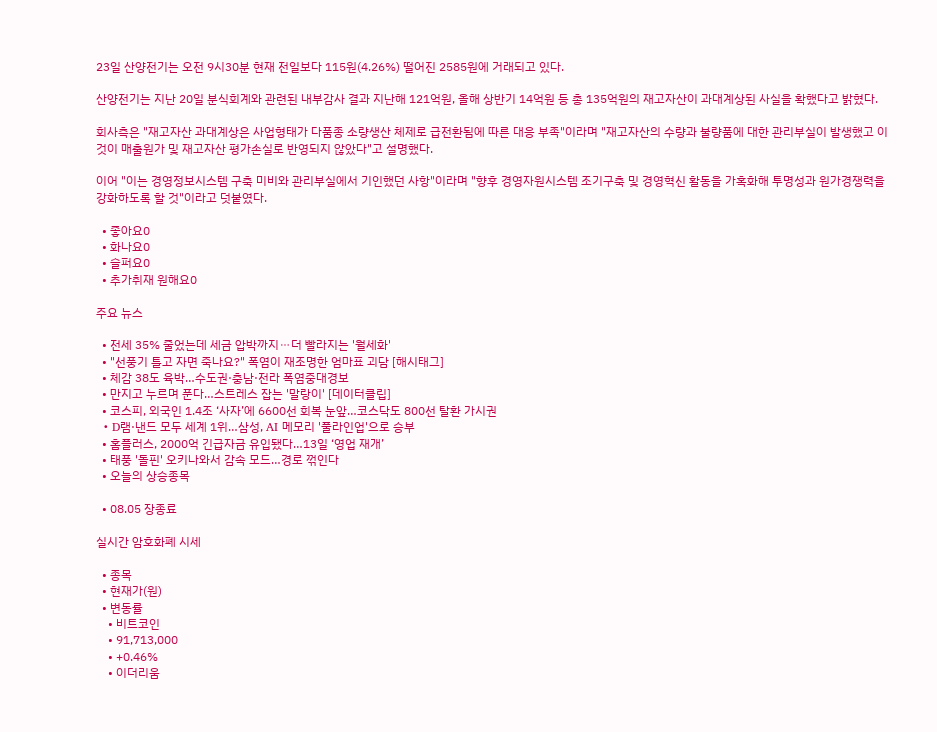23일 산양전기는 오전 9시30분 현재 전일보다 115원(4.26%) 떨어진 2585원에 거래되고 있다.

산양전기는 지난 20일 분식회계와 관련된 내부감사 결과 지난해 121억원, 올해 상반기 14억원 등 총 135억원의 재고자산이 과대계상된 사실을 확했다고 밝혔다.

회사측은 "재고자산 과대계상은 사업형태가 다품종 소량생산 체제로 급전환됨에 따른 대응 부족"이라며 "재고자산의 수량과 불량품에 대한 관리부실이 발생했고 이것이 매출원가 및 재고자산 평가손실로 반영되지 않았다"고 설명했다.

이어 "이는 경영정보시스템 구축 미비와 관리부실에서 기인했던 사항"이라며 "향후 경영자원시스템 조기구축 및 경영혁신 활동을 가혹화해 투명성과 원가경쟁력을 강화하도록 할 것"이라고 덧붙였다.

  • 좋아요0
  • 화나요0
  • 슬퍼요0
  • 추가취재 원해요0

주요 뉴스

  • 전세 35% 줄었는데 세금 압박까지⋯더 빨라지는 '월세화'
  • "선풍기 틀고 자면 죽나요?" 폭염이 재조명한 엄마표 괴담 [해시태그]
  • 체감 38도 육박…수도권·충남·전라 폭염중대경보
  • 만지고 누르며 푼다…스트레스 잡는 '말랑이' [데이터클립]
  • 코스피, 외국인 1.4조 ‘사자’에 6600선 회복 눈앞…코스닥도 800선 탈환 가시권
  • D램·낸드 모두 세계 1위…삼성, AI 메모리 '풀라인업'으로 승부
  • 홈플러스, 2000억 긴급자금 유입됐다…13일 ‘영업 재개’
  • 태풍 '돌핀' 오키나와서 감속 모드…경로 꺾인다
  • 오늘의 상승종목

  • 08.05 장종료

실시간 암호화폐 시세

  • 종목
  • 현재가(원)
  • 변동률
    • 비트코인
    • 91,713,000
    • +0.46%
    • 이더리움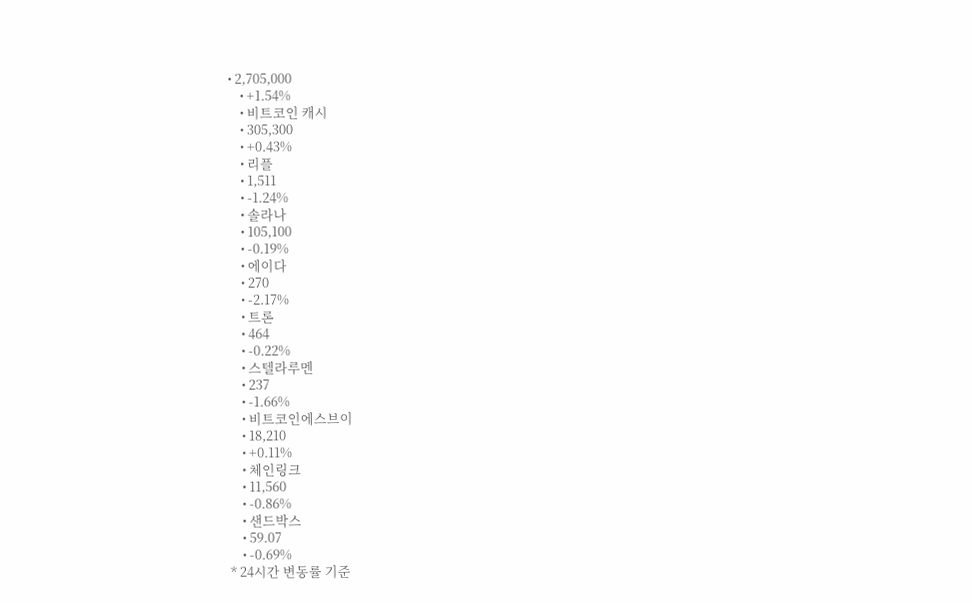• 2,705,000
    • +1.54%
    • 비트코인 캐시
    • 305,300
    • +0.43%
    • 리플
    • 1,511
    • -1.24%
    • 솔라나
    • 105,100
    • -0.19%
    • 에이다
    • 270
    • -2.17%
    • 트론
    • 464
    • -0.22%
    • 스텔라루멘
    • 237
    • -1.66%
    • 비트코인에스브이
    • 18,210
    • +0.11%
    • 체인링크
    • 11,560
    • -0.86%
    • 샌드박스
    • 59.07
    • -0.69%
* 24시간 변동률 기준